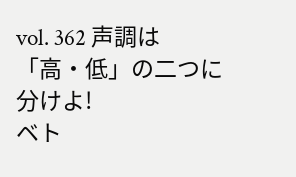vol. 362 声調は「高・低」の二つに分けよ!
ベト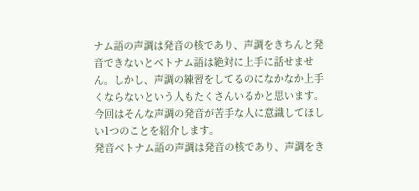ナム語の声調は発音の核であり、声調をきちんと発音できないとベトナム語は絶対に上手に話せません。しかし、声調の練習をしてるのになかなか上手くならないという人もたくさんいるかと思います。今回はそんな声調の発音が苦手な人に意識してほしい1つのことを紹介します。
発音ベトナム語の声調は発音の核であり、声調をき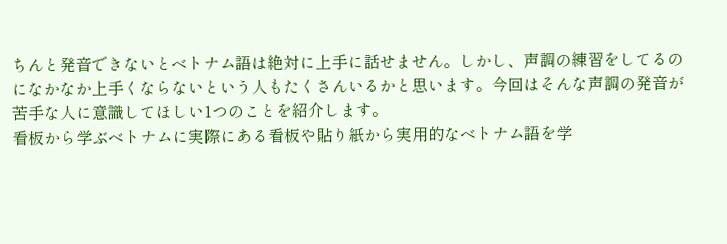ちんと発音できないとベトナム語は絶対に上手に話せません。しかし、声調の練習をしてるのになかなか上手くならないという人もたくさんいるかと思います。今回はそんな声調の発音が苦手な人に意識してほしい1つのことを紹介します。
看板から学ぶベトナムに実際にある看板や貼り紙から実用的なベトナム語を学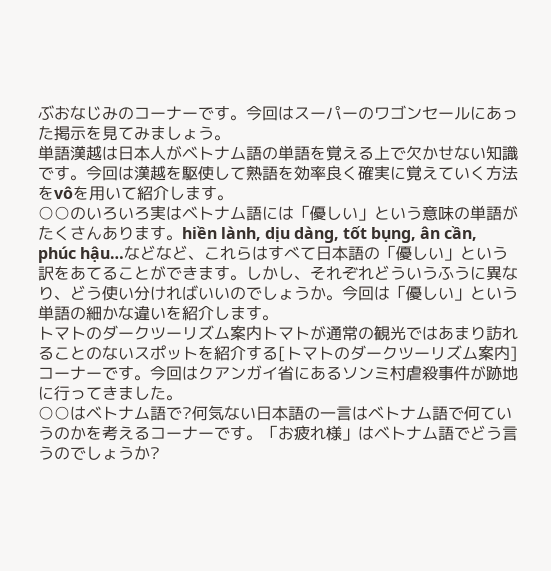ぶおなじみのコーナーです。今回はスーパーのワゴンセールにあった掲示を見てみましょう。
単語漢越は日本人がベトナム語の単語を覚える上で欠かせない知識です。今回は漢越を駆使して熟語を効率良く確実に覚えていく方法をvôを用いて紹介します。
○○のいろいろ実はベトナム語には「優しい」という意味の単語がたくさんあります。hiền lành, dịu dàng, tốt bụng, ân cần, phúc hậu…などなど、これらはすべて日本語の「優しい」という訳をあてることができます。しかし、それぞれどういうふうに異なり、どう使い分ければいいのでしょうか。今回は「優しい」という単語の細かな違いを紹介します。
トマトのダークツーリズム案内トマトが通常の観光ではあまり訪れることのないスポットを紹介する[トマトのダークツーリズム案内]コーナーです。今回はクアンガイ省にあるソンミ村虐殺事件が跡地に行ってきました。
○○はベトナム語で?何気ない日本語の一言はベトナム語で何ていうのかを考えるコーナーです。「お疲れ様」はベトナム語でどう言うのでしょうか?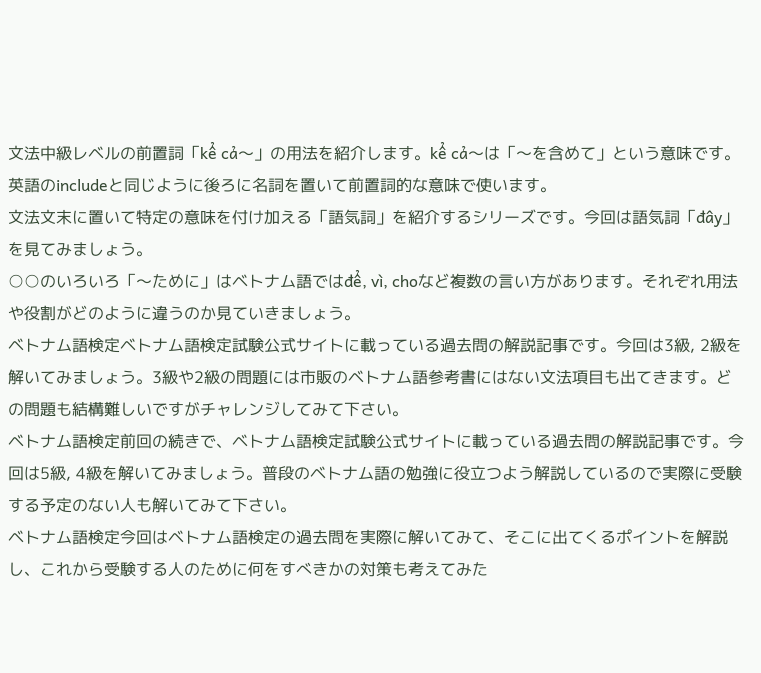文法中級レベルの前置詞「kể cả〜」の用法を紹介します。kể cả〜は「〜を含めて」という意味です。英語のincludeと同じように後ろに名詞を置いて前置詞的な意味で使います。
文法文末に置いて特定の意味を付け加える「語気詞」を紹介するシリーズです。今回は語気詞「đây」を見てみましょう。
○○のいろいろ「〜ために」はベトナム語ではđể, vì, choなど複数の言い方があります。それぞれ用法や役割がどのように違うのか見ていきましょう。
ベトナム語検定ベトナム語検定試験公式サイトに載っている過去問の解説記事です。今回は3級, 2級を解いてみましょう。3級や2級の問題には市販のベトナム語参考書にはない文法項目も出てきます。どの問題も結構難しいですがチャレンジしてみて下さい。
ベトナム語検定前回の続きで、ベトナム語検定試験公式サイトに載っている過去問の解説記事です。今回は5級, 4級を解いてみましょう。普段のベトナム語の勉強に役立つよう解説しているので実際に受験する予定のない人も解いてみて下さい。
ベトナム語検定今回はベトナム語検定の過去問を実際に解いてみて、そこに出てくるポイントを解説し、これから受験する人のために何をすべきかの対策も考えてみた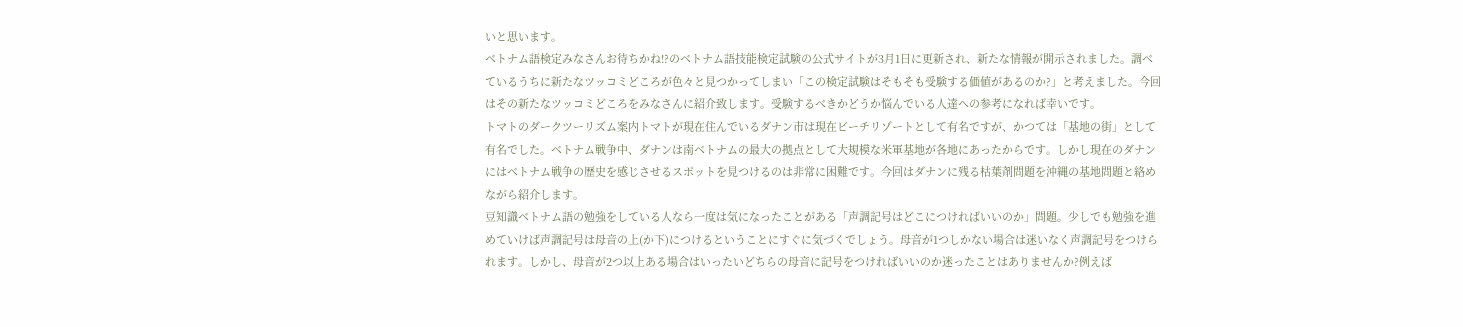いと思います。
ベトナム語検定みなさんお待ちかね!?のベトナム語技能検定試験の公式サイトが3月1日に更新され、新たな情報が開示されました。調べているうちに新たなツッコミどころが色々と見つかってしまい「この検定試験はそもそも受験する価値があるのか?」と考えました。今回はその新たなツッコミどころをみなさんに紹介致します。受験するべきかどうか悩んでいる人達への参考になれば幸いです。
トマトのダークツーリズム案内トマトが現在住んでいるダナン市は現在ビーチリゾートとして有名ですが、かつては「基地の街」として有名でした。ベトナム戦争中、ダナンは南ベトナムの最大の拠点として大規模な米軍基地が各地にあったからです。しかし現在のダナンにはベトナム戦争の歴史を感じさせるスポットを見つけるのは非常に困難です。今回はダナンに残る枯葉剤問題を沖縄の基地問題と絡めながら紹介します。
豆知識ベトナム語の勉強をしている人なら一度は気になったことがある「声調記号はどこにつければいいのか」問題。少しでも勉強を進めていけば声調記号は母音の上(か下)につけるということにすぐに気づくでしょう。母音が1つしかない場合は迷いなく声調記号をつけられます。しかし、母音が2つ以上ある場合はいったいどちらの母音に記号をつければいいのか迷ったことはありませんか?例えば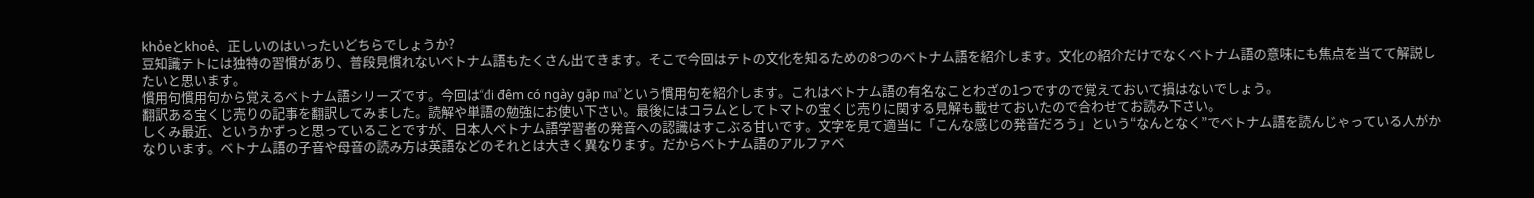khỏeとkhoẻ、正しいのはいったいどちらでしょうか?
豆知識テトには独特の習慣があり、普段見慣れないベトナム語もたくさん出てきます。そこで今回はテトの文化を知るための8つのベトナム語を紹介します。文化の紹介だけでなくベトナム語の意味にも焦点を当てて解説したいと思います。
慣用句慣用句から覚えるベトナム語シリーズです。今回は“đi đêm có ngày gặp ma”という慣用句を紹介します。これはベトナム語の有名なことわざの1つですので覚えておいて損はないでしょう。
翻訳ある宝くじ売りの記事を翻訳してみました。読解や単語の勉強にお使い下さい。最後にはコラムとしてトマトの宝くじ売りに関する見解も載せておいたので合わせてお読み下さい。
しくみ最近、というかずっと思っていることですが、日本人ベトナム語学習者の発音への認識はすこぶる甘いです。文字を見て適当に「こんな感じの発音だろう」という“なんとなく”でベトナム語を読んじゃっている人がかなりいます。ベトナム語の子音や母音の読み方は英語などのそれとは大きく異なります。だからベトナム語のアルファベ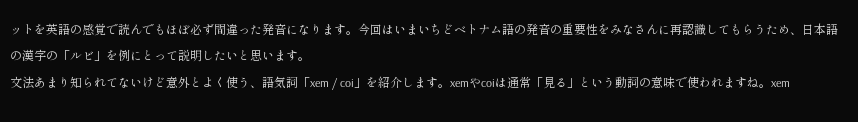ットを英語の感覚で読んでもほぼ必ず間違った発音になります。今回はいまいちどベトナム語の発音の重要性をみなさんに再認識してもらうため、日本語の漢字の「ルビ」を例にとって説明したいと思います。
文法あまり知られてないけど意外とよく使う、語気詞「xem / coi」を紹介します。xemやcoiは通常「見る」という動詞の意味で使われますね。xem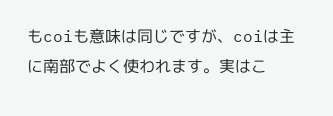もcoiも意味は同じですが、coiは主に南部でよく使われます。実はこ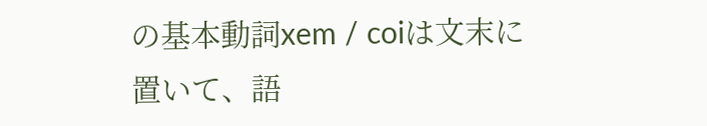の基本動詞xem / coiは文末に置いて、語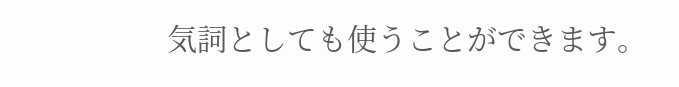気詞としても使うことができます。